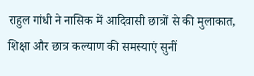राहुल गांधी ने नासिक में आदिवासी छात्रों से की मुलाकात, शिक्षा और छात्र कल्याण की समस्याएं सुनीं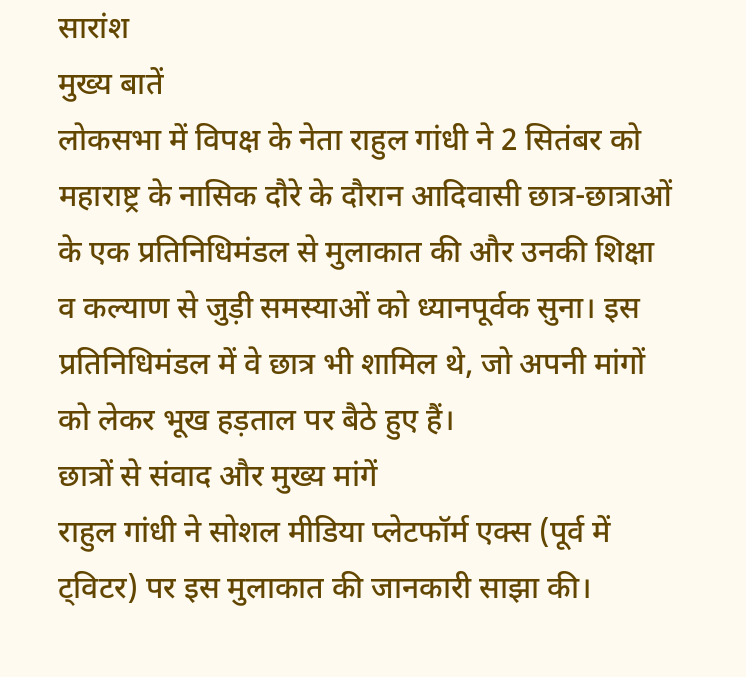सारांश
मुख्य बातें
लोकसभा में विपक्ष के नेता राहुल गांधी ने 2 सितंबर को महाराष्ट्र के नासिक दौरे के दौरान आदिवासी छात्र-छात्राओं के एक प्रतिनिधिमंडल से मुलाकात की और उनकी शिक्षा व कल्याण से जुड़ी समस्याओं को ध्यानपूर्वक सुना। इस प्रतिनिधिमंडल में वे छात्र भी शामिल थे, जो अपनी मांगों को लेकर भूख हड़ताल पर बैठे हुए हैं।
छात्रों से संवाद और मुख्य मांगें
राहुल गांधी ने सोशल मीडिया प्लेटफॉर्म एक्स (पूर्व में ट्विटर) पर इस मुलाकात की जानकारी साझा की।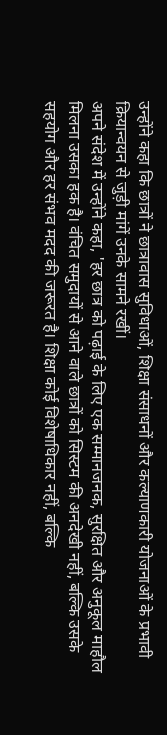उन्होंने कहा कि छात्रों ने छात्रावास सुविधाओं, शिक्षा संसाधनों और कल्याणकारी योजनाओं के प्रभावी क्रियान्वयन से जुड़ी मांगें उनके सामने रखीं।
अपने संदेश में उन्होंने कहा, 'हर छात्र को पढ़ाई के लिए एक सम्मानजनक, सुरक्षित और अनुकूल माहौल मिलना उसका हक है। वंचित समुदायों से आने वाले छात्रों को सिस्टम की अनदेखी नहीं, बल्कि उसके सहयोग और हर संभव मदद की जरूरत है। शिक्षा कोई विशेषाधिकार नहीं, बल्कि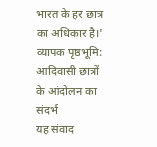भारत के हर छात्र का अधिकार है।'
व्यापक पृष्ठभूमि: आदिवासी छात्रों के आंदोलन का संदर्भ
यह संवाद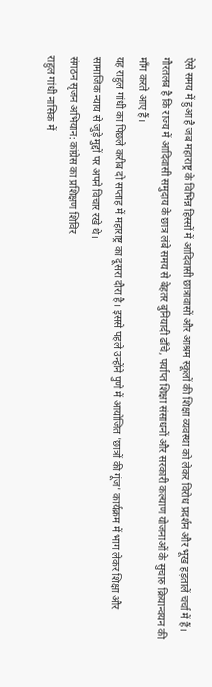ऐसे समय में हुआ है जब महाराष्ट्र के विभिन्न हिस्सों में आदिवासी छात्रावासों और आश्रम स्कूलों की शिक्षा व्यवस्था को लेकर विरोध प्रदर्शन और भूख हड़तालें चर्चा में हैं। गौरतलब है कि राज्य में आदिवासी समुदाय के छात्र लंबे समय से बेहतर बुनियादी ढाँचे, पर्याप्त शिक्षा संसाधनों और सरकारी कल्याण योजनाओं के सुचारु क्रियान्वयन की माँग करते आए हैं।
यह राहुल गांधी का पिछले करीब दो सप्ताह में महाराष्ट्र का दूसरा दौरा है। इससे पहले उन्होंने पुणे में आयोजित 'छात्रों की गूंज' कार्यक्रम में भाग लेकर शिक्षा और सामाजिक न्याय से जुड़े मुद्दों पर अपने विचार रखे थे।
संगठन सृजन अभियान: कांग्रेस का प्रशिक्षण शिविर
राहुल गांधी नासिक में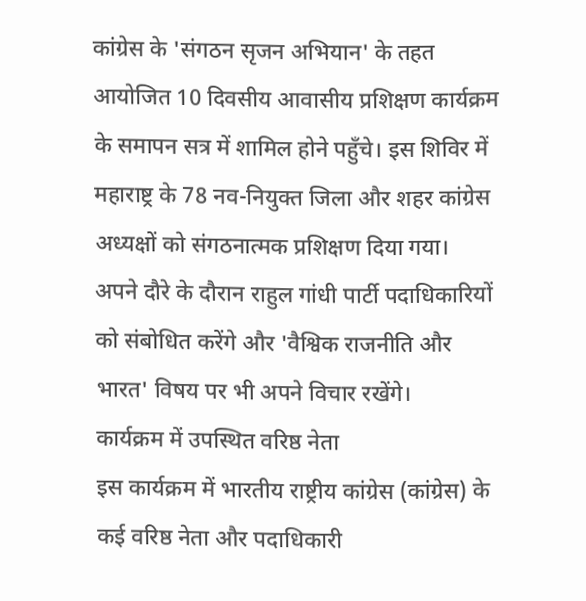कांग्रेस के 'संगठन सृजन अभियान' के तहत आयोजित 10 दिवसीय आवासीय प्रशिक्षण कार्यक्रम के समापन सत्र में शामिल होने पहुँचे। इस शिविर में महाराष्ट्र के 78 नव-नियुक्त जिला और शहर कांग्रेस अध्यक्षों को संगठनात्मक प्रशिक्षण दिया गया।
अपने दौरे के दौरान राहुल गांधी पार्टी पदाधिकारियों को संबोधित करेंगे और 'वैश्विक राजनीति और भारत' विषय पर भी अपने विचार रखेंगे।
कार्यक्रम में उपस्थित वरिष्ठ नेता
इस कार्यक्रम में भारतीय राष्ट्रीय कांग्रेस (कांग्रेस) के कई वरिष्ठ नेता और पदाधिकारी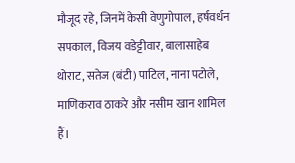मौजूद रहे, जिनमें केसी वेणुगोपाल, हर्षवर्धन सपकाल, विजय वडेट्टीवार, बालासाहेब थोराट, सतेज (बंटी) पाटिल, नाना पटोले, माणिकराव ठाकरे और नसीम खान शामिल हैं।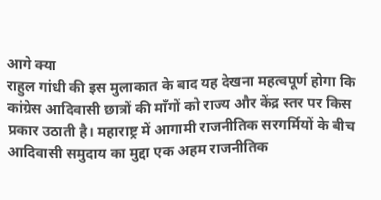आगे क्या
राहुल गांधी की इस मुलाकात के बाद यह देखना महत्वपूर्ण होगा कि कांग्रेस आदिवासी छात्रों की माँगों को राज्य और केंद्र स्तर पर किस प्रकार उठाती है। महाराष्ट्र में आगामी राजनीतिक सरगर्मियों के बीच आदिवासी समुदाय का मुद्दा एक अहम राजनीतिक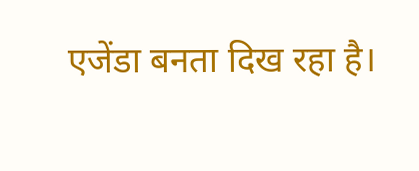एजेंडा बनता दिख रहा है।